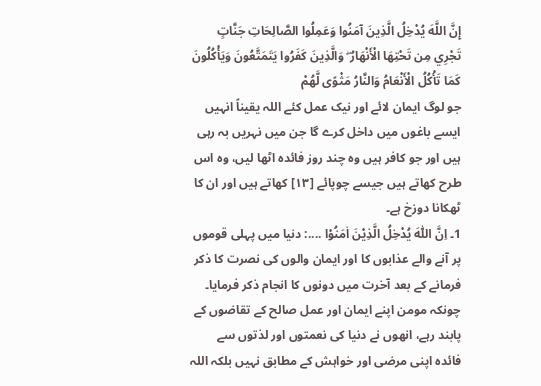إِنَّ اللَّهَ يُدْخِلُ الَّذِينَ آمَنُوا وَعَمِلُوا الصَّالِحَاتِ جَنَّاتٍ تَجْرِي مِن تَحْتِهَا الْأَنْهَارُ ۖ وَالَّذِينَ كَفَرُوا يَتَمَتَّعُونَ وَيَأْكُلُونَ كَمَا تَأْكُلُ الْأَنْعَامُ وَالنَّارُ مَثْوًى لَّهُمْ
جو لوگ ایمان لائے اور نیک عمل کئے اللہ یقیناً انہیں ایسے باغوں میں داخل کرے گا جن میں نہریں بہ رہی ہیں اور جو کافر ہیں وہ چند روز فائدہ اٹھا لیں، وہ اس طرح کھاتے ہیں جیسے چوپائے [١٣] کھاتے ہیں اور ان کا ٹھکانا دوزخ ہے۔
1۔ اِنَّ اللّٰهَ يُدْخِلُ الَّذِيْنَ اٰمَنُوْا ....: دنیا میں پہلی قوموں پر آنے والے عذابوں کا اور ایمان والوں کی نصرت کا ذکر فرمانے کے بعد آخرت میں دونوں کا انجام ذکر فرمایا۔ چونکہ مومن اپنے ایمان اور عمل صالح کے تقاضوں کے پابند رہے، انھوں نے دنیا کی نعمتوں اور لذتوں سے فائدہ اپنی مرضی اور خواہش کے مطابق نہیں بلکہ اللہ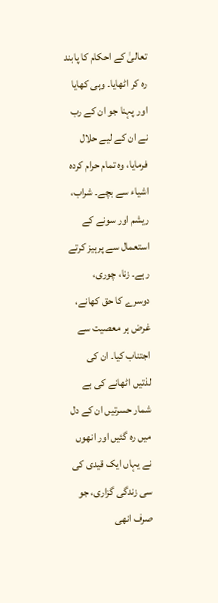تعالیٰ کے احکام کا پابند رہ کر اٹھایا۔ وہی کھایا اور پہنا جو ان کے رب نے ان کے لیے حلال فرمایا، وہ تمام حرام کردہ اشیاء سے بچے۔ شراب، ریشم اور سونے کے استعمال سے پرہیز کرتے رہے۔ زنا، چوری، دوسرے کا حق کھانے، غرض ہر معصیت سے اجتناب کیا۔ ان کی لذتیں اٹھانے کی بے شمار حسرتیں ان کے دل میں رہ گئیں اور انھوں نے یہاں ایک قیدی کی سی زندگی گزاری، جو صرف انھی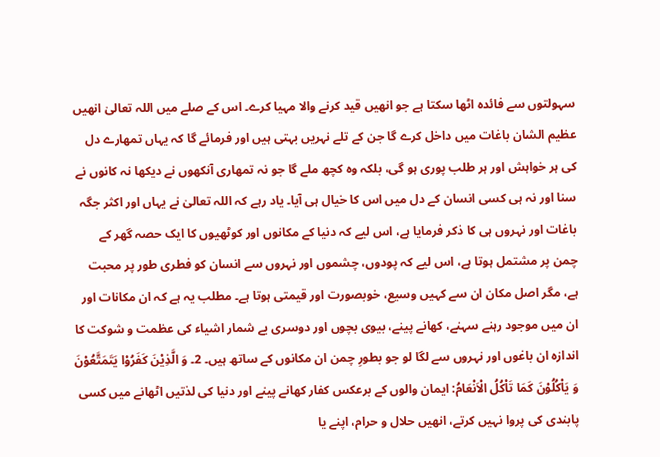سہولتوں سے فائدہ اٹھا سکتا ہے جو انھیں قید کرنے والا مہیا کرے۔ اس کے صلے میں اللہ تعالیٰ انھیں عظیم الشان باغات میں داخل کرے گا جن کے تلے نہریں بہتی ہیں اور فرمائے گا کہ یہاں تمھارے دل کی ہر خواہش اور ہر طلب پوری ہو گی، بلکہ وہ کچھ ملے گا جو نہ تمھاری آنکھوں نے دیکھا نہ کانوں نے سنا اور نہ ہی کسی انسان کے دل میں اس کا خیال ہی آیا۔ یاد رہے کہ اللہ تعالیٰ نے یہاں اور اکثر جگہ باغات اور نہروں ہی کا ذکر فرمایا ہے، اس لیے کہ دنیا کے مکانوں اور کوٹھیوں کا ایک حصہ گھر کے چمن پر مشتمل ہوتا ہے، اس لیے کہ پودوں، چشموں اور نہروں سے انسان کو فطری طور پر محبت ہے، مگر اصل مکان ان سے کہیں وسیع، خوبصورت اور قیمتی ہوتا ہے۔ مطلب یہ ہے کہ ان مکانات اور ان میں موجود رہنے سہنے، کھانے پینے، بیوی بچوں اور دوسری بے شمار اشیاء کی عظمت و شوکت کا اندازہ ان باغوں اور نہروں سے لگا لو جو بطورِ چمن ان مکانوں کے ساتھ ہیں۔ 2۔ وَ الَّذِيْنَ كَفَرُوْا يَتَمَتَّعُوْنَ وَ يَاْكُلُوْنَ كَمَا تَاْكُلُ الْاَنْعَامُ: ایمان والوں کے برعکس کفار کھانے پینے اور دنیا کی لذتیں اٹھانے میں کسی پابندی کی پروا نہیں کرتے، انھیں حلال و حرام، اپنے یا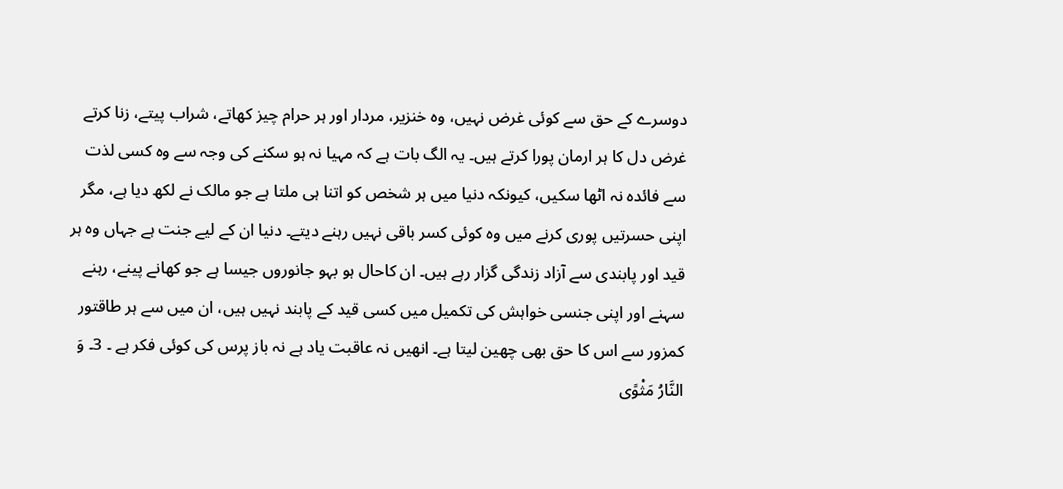دوسرے کے حق سے کوئی غرض نہیں، وہ خنزیر، مردار اور ہر حرام چیز کھاتے، شراب پیتے، زنا کرتے غرض دل کا ہر ارمان پورا کرتے ہیں۔ یہ الگ بات ہے کہ مہیا نہ ہو سکنے کی وجہ سے وہ کسی لذت سے فائدہ نہ اٹھا سکیں، کیونکہ دنیا میں ہر شخص کو اتنا ہی ملتا ہے جو مالک نے لکھ دیا ہے، مگر اپنی حسرتیں پوری کرنے میں وہ کوئی کسر باقی نہیں رہنے دیتے۔ دنیا ان کے لیے جنت ہے جہاں وہ ہر قید اور پابندی سے آزاد زندگی گزار رہے ہیں۔ ان کاحال ہو بہو جانوروں جیسا ہے جو کھانے پینے، رہنے سہنے اور اپنی جنسی خواہش کی تکمیل میں کسی قید کے پابند نہیں ہیں، ان میں سے ہر طاقتور کمزور سے اس کا حق بھی چھین لیتا ہے۔ انھیں نہ عاقبت یاد ہے نہ باز پرس کی کوئی فکر ہے ۔ 3۔ وَ النَّارُ مَثْوًى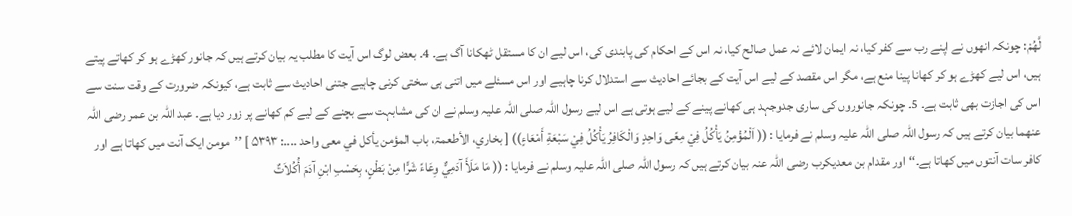لَّهُمْ: چونکہ انھوں نے اپنے رب سے کفر کیا، نہ ایمان لائے نہ عمل صالح کیا، نہ اس کے احکام کی پابندی کی، اس لیے ان کا مستقل ٹھکانا آگ ہے۔ 4۔ بعض لوگ اس آیت کا مطلب یہ بیان کرتے ہیں کہ جانور کھڑے ہو کر کھاتے پیتے ہیں، اس لیے کھڑے ہو کر کھانا پینا منع ہے، مگر اس مقصد کے لیے اس آیت کے بجائے احادیث سے استدلال کرنا چاہیے اور اس مسئلے میں اتنی ہی سختی کرنی چاہیے جتنی احادیث سے ثابت ہے، کیونکہ ضرورت کے وقت سنت سے اس کی اجازت بھی ثابت ہے۔ 5۔ چونکہ جانوروں کی ساری جدوجہد ہی کھانے پینے کے لیے ہوتی ہے اس لیے رسول اللہ صلی اللہ علیہ وسلم نے ان کی مشابہت سے بچنے کے لیے کم کھانے پر زور دیا ہے۔ عبد اللہ بن عمر رضی اللہ عنھما بیان کرتے ہیں کہ رسول اللہ صلی اللہ علیہ وسلم نے فرمایا : (( اَلْمُؤْمِنُ يَأْكُلُ فِيْ مِعًی وَاحِدٍ وَالْكَافِرُ يَأْكُلُ فِيْ سَبْعَةِ أَمْعَاءٍ)) [ بخاري، الأطعمۃ، باب المؤمن یأکل في معی واحد ....: ۵۳۹۳ ] ’’مومن ایک آنت میں کھاتا ہے اور کافر سات آنتوں میں کھاتا ہے۔‘‘ اور مقدام بن معدیکرب رضی اللہ عنہ بیان کرتے ہیں کہ رسول اللہ صلی اللہ علیہ وسلم نے فرمایا : (( مَا مَلَأَ آدَمِيٌّ وِعَاءً شَرًّا مِنْ بَطْنٍ، بِحَسْبِ ابْنِ آدَمَ أُكُلاَتٌ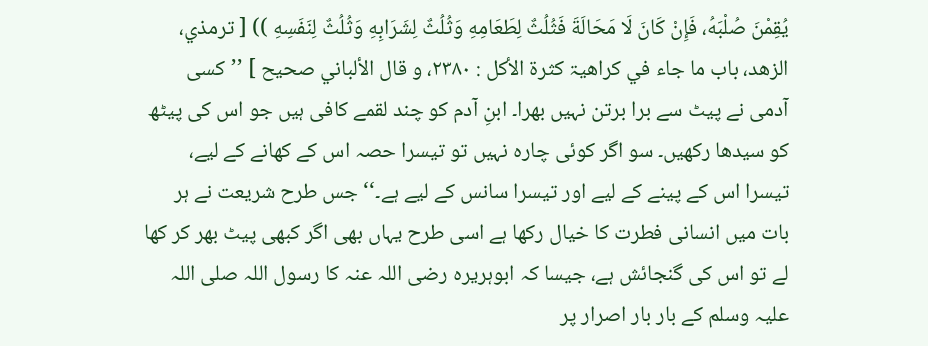يُقِمْنَ صُلْبَهُ، فَإِنْ كَانَ لَا مَحَالَةَ فَثُلُثٌ لِطَعَامِهِ وَثُلُثٌ لِشَرَابِهِ وَثُلُثٌ لِنَفَسِهِ )) [ ترمذي، الزھد، باب ما جاء في کراھیۃ کثرۃ الأکل : ۲۳۸۰، و قال الألباني صحیح ] ’’کسی آدمی نے پیٹ سے برا برتن نہیں بھرا۔ ابنِ آدم کو چند لقمے کافی ہیں جو اس کی پیٹھ کو سیدھا رکھیں۔ سو اگر کوئی چارہ نہیں تو تیسرا حصہ اس کے کھانے کے لیے، تیسرا اس کے پینے کے لیے اور تیسرا سانس کے لیے ہے۔‘‘ جس طرح شریعت نے ہر بات میں انسانی فطرت کا خیال رکھا ہے اسی طرح یہاں بھی اگر کبھی پیٹ بھر کر کھا لے تو اس کی گنجائش ہے، جیسا کہ ابوہریرہ رضی اللہ عنہ کا رسول اللہ صلی اللہ علیہ وسلم کے بار بار اصرار پر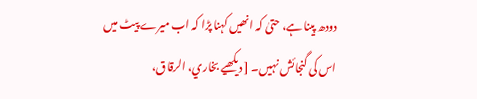دودھ پینا ہے، حتیٰ کہ انھیں کہنا پڑا کہ اب میرے پیٹ میں اس کی گنجائش نہیں۔ [ دیکھیے بخاري، الرقاق،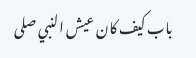باب کیف کان عیش النبي صلی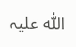اللّٰہ علیہ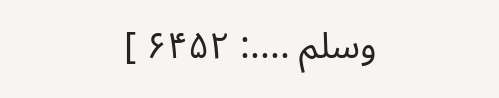وسلم ....: ۶۴۵۲ ]